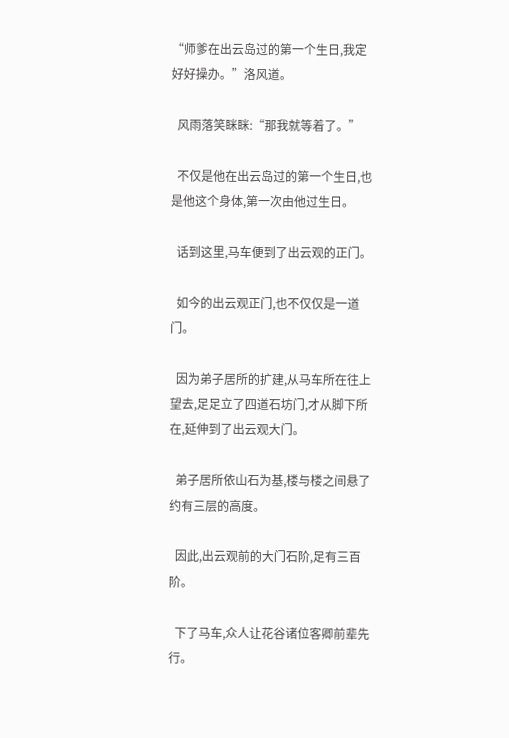“师爹在出云岛过的第一个生日,我定好好操办。”洛风道。

  风雨落笑眯眯:“那我就等着了。”

  不仅是他在出云岛过的第一个生日,也是他这个身体,第一次由他过生日。

  话到这里,马车便到了出云观的正门。

  如今的出云观正门,也不仅仅是一道门。

  因为弟子居所的扩建,从马车所在往上望去,足足立了四道石坊门,才从脚下所在,延伸到了出云观大门。

  弟子居所依山石为基,楼与楼之间悬了约有三层的高度。

  因此,出云观前的大门石阶,足有三百阶。

  下了马车,众人让花谷诸位客卿前辈先行。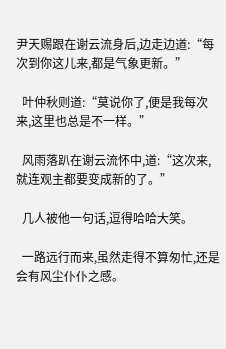尹天赐跟在谢云流身后,边走边道:“每次到你这儿来,都是气象更新。”

  叶仲秋则道:“莫说你了,便是我每次来,这里也总是不一样。”

  风雨落趴在谢云流怀中,道:“这次来,就连观主都要变成新的了。”

  几人被他一句话,逗得哈哈大笑。

  一路远行而来,虽然走得不算匆忙,还是会有风尘仆仆之感。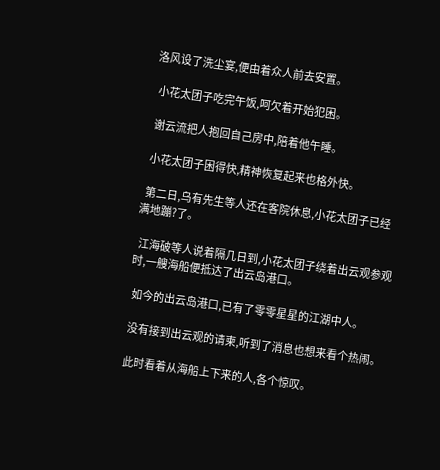洛风设了洗尘宴,便由着众人前去安置。

  小花太团子吃完午饭,呵欠着开始犯困。

  谢云流把人抱回自己房中,陪着他午睡。

  小花太团子困得快,精神恢复起来也格外快。

  第二日,乌有先生等人还在客院休息,小花太团子已经满地蹦?了。

  江海破等人说着隔几日到,小花太团子绕着出云观参观时,一艘海船便抵达了出云岛港口。

  如今的出云岛港口,已有了零零星星的江湖中人。

  没有接到出云观的请柬,听到了消息也想来看个热闹。

  此时看着从海船上下来的人,各个惊叹。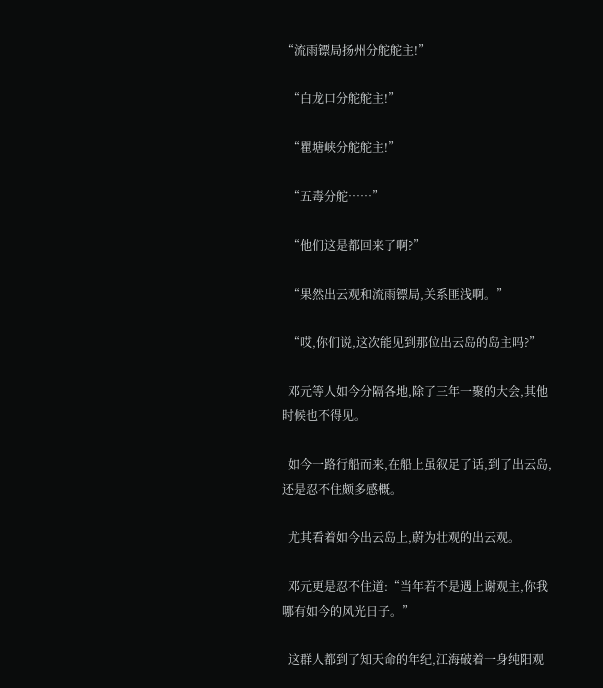“流雨镖局扬州分舵舵主!”

  “白龙口分舵舵主!”

  “瞿塘峡分舵舵主!”

  “五毒分舵……”

  “他们这是都回来了啊?”

  “果然出云观和流雨镖局,关系匪浅啊。”

  “哎,你们说,这次能见到那位出云岛的岛主吗?”

  邓元等人如今分隔各地,除了三年一聚的大会,其他时候也不得见。

  如今一路行船而来,在船上虽叙足了话,到了出云岛,还是忍不住颇多感概。

  尤其看着如今出云岛上,蔚为壮观的出云观。

  邓元更是忍不住道:“当年若不是遇上谢观主,你我哪有如今的风光日子。”

  这群人都到了知天命的年纪,江海破着一身纯阳观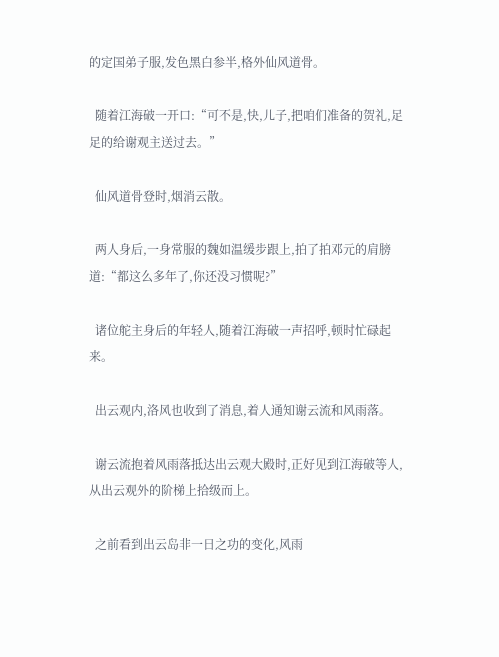的定国弟子服,发色黑白参半,格外仙风道骨。

  随着江海破一开口:“可不是,快,儿子,把咱们准备的贺礼,足足的给谢观主送过去。”

  仙风道骨登时,烟消云散。

  两人身后,一身常服的魏如温缓步跟上,拍了拍邓元的肩膀道:“都这么多年了,你还没习惯呢?”

  诸位舵主身后的年轻人,随着江海破一声招呼,顿时忙碌起来。

  出云观内,洛风也收到了消息,着人通知谢云流和风雨落。

  谢云流抱着风雨落抵达出云观大殿时,正好见到江海破等人,从出云观外的阶梯上拾级而上。

  之前看到出云岛非一日之功的变化,风雨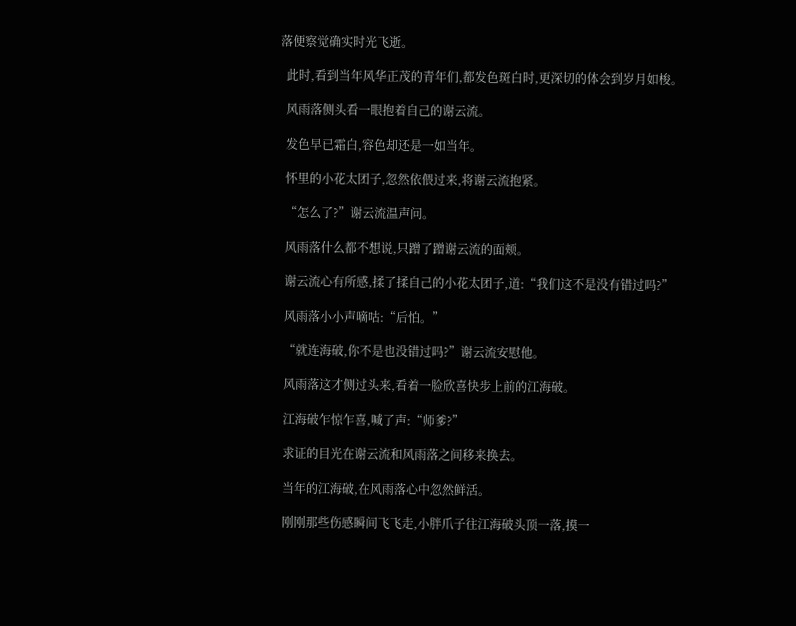落便察觉确实时光飞逝。

  此时,看到当年风华正茂的青年们,都发色斑白时,更深切的体会到岁月如梭。

  风雨落侧头看一眼抱着自己的谢云流。

  发色早已霜白,容色却还是一如当年。

  怀里的小花太团子,忽然依偎过来,将谢云流抱紧。

  “怎么了?”谢云流温声问。

  风雨落什么都不想说,只蹭了蹭谢云流的面颊。

  谢云流心有所感,揉了揉自己的小花太团子,道:“我们这不是没有错过吗?”

  风雨落小小声嘀咕:“后怕。”

  “就连海破,你不是也没错过吗?”谢云流安慰他。

  风雨落这才侧过头来,看着一脸欣喜快步上前的江海破。

  江海破乍惊乍喜,喊了声:“师爹?”

  求证的目光在谢云流和风雨落之间移来换去。

  当年的江海破,在风雨落心中忽然鲜活。

  刚刚那些伤感瞬间飞飞走,小胖爪子往江海破头顶一落,摸一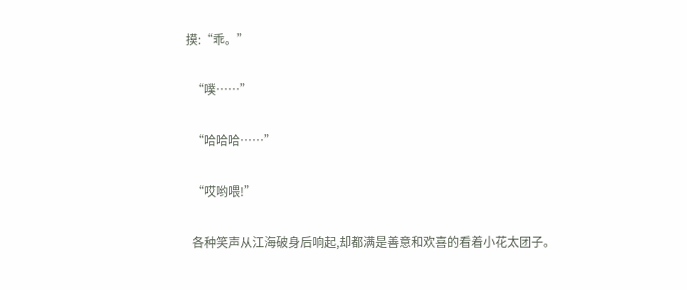摸:“乖。”

  “噗……”

  “哈哈哈……”

  “哎哟喂!”

  各种笑声从江海破身后响起,却都满是善意和欢喜的看着小花太团子。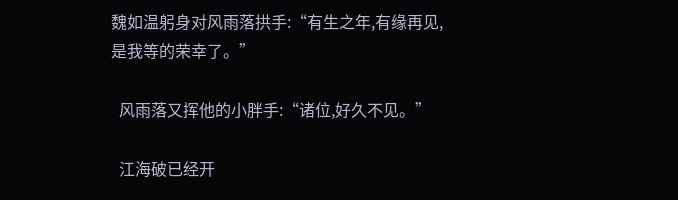魏如温躬身对风雨落拱手:“有生之年,有缘再见,是我等的荣幸了。”

  风雨落又挥他的小胖手:“诸位,好久不见。”

  江海破已经开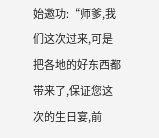始邀功:“师爹,我们这次过来,可是把各地的好东西都带来了,保证您这次的生日宴,前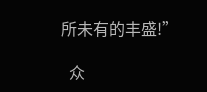所未有的丰盛!”

  众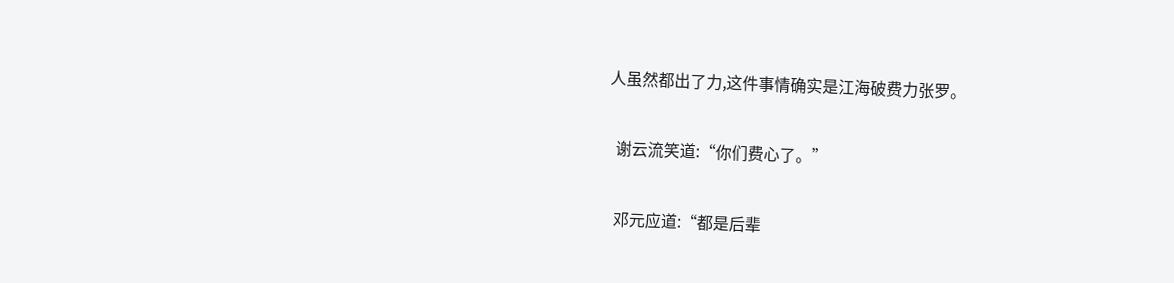人虽然都出了力,这件事情确实是江海破费力张罗。

  谢云流笑道:“你们费心了。”

  邓元应道:“都是后辈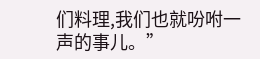们料理,我们也就吩咐一声的事儿。”